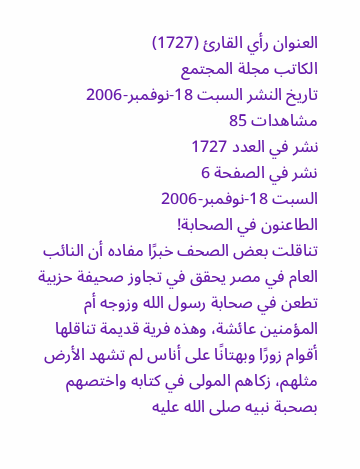العنوان رأي القارئ (1727)
الكاتب مجلة المجتمع
تاريخ النشر السبت 18-نوفمبر-2006
مشاهدات 85
نشر في العدد 1727
نشر في الصفحة 6
السبت 18-نوفمبر-2006
الطاعنون في الصحابة!
تناقلت بعض الصحف خبرًا مفاده أن النائب العام في مصر يحقق في تجاوز صحيفة حزبية تطعن في صحابة رسول الله وزوجه أم المؤمنين عائشة، وهذه فرية قديمة تناقلها أقوام زورًا وبهتانًا على أناس لم تشهد الأرض مثلهم، زكاهم المولى في كتابه واختصهم بصحبة نبيه صلى الله عليه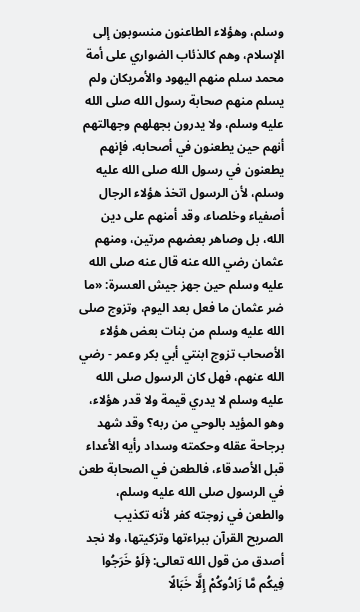وسلم، وهؤلاء الطاعنون منسوبون إلى الإسلام، وهم كالذئاب الضواري على أمة محمد سلم منهم اليهود والأمريكان ولم يسلم منهم صحابة رسول الله صلى الله عليه وسلم، ولا يدرون بجهلهم وجهالتهم أنهم حين يطعنون في أصحابه، فإنهم يطعنون في رسول الله صلى الله عليه وسلم، لأن الرسول اتخذ هؤلاء الرجال أصفياء وخلصاء، وقد أمنهم على دين الله، بل وصاهر بعضهم مرتين، ومنهم عثمان رضي الله عنه قال عنه صلى الله عليه وسلم حين جهز جيش العسرة: «ما ضر عثمان ما فعل بعد اليوم، وتزوج صلى الله عليه وسلم من بنات بعض هؤلاء الأصحاب تزوج ابنتي أبي بكر وعمر - رضي الله عنهم، فهل كان الرسول صلى الله عليه وسلم لا يدري قيمة ولا قدر هؤلاء، وهو المؤيد بالوحي من ربه؟ وقد شهد برجاحة عقله وحكمته وسداد رأيه الأعداء قبل الأصدقاء، فالطعن في الصحابة طعن في الرسول صلى الله عليه وسلم، والطعن في زوجته كفر لأنه تكذيب الصريح القرآن ببراءتها وتزكيتها، ولا نجد أصدق من قول الله تعالى: ﴿لَوْ خَرَجُوا فِيكُم مَّا زَادُوكُمْ إِلَّا خَبَالًا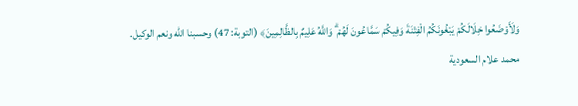وَلَأَوْضَعُوا خِلَالَكُمْ يَبْغُونَكُمُ الْفِتْنَةَ وَفِيكُمْ سَمَّاعُونَ لَهُمْ ۗ وَاللَّهُ عَلِيمٌ بِالظَّالِمِينَ﴾ (التوبة: 47) وحسبنا الله ونعم الوكيل.
محمد علام السعودية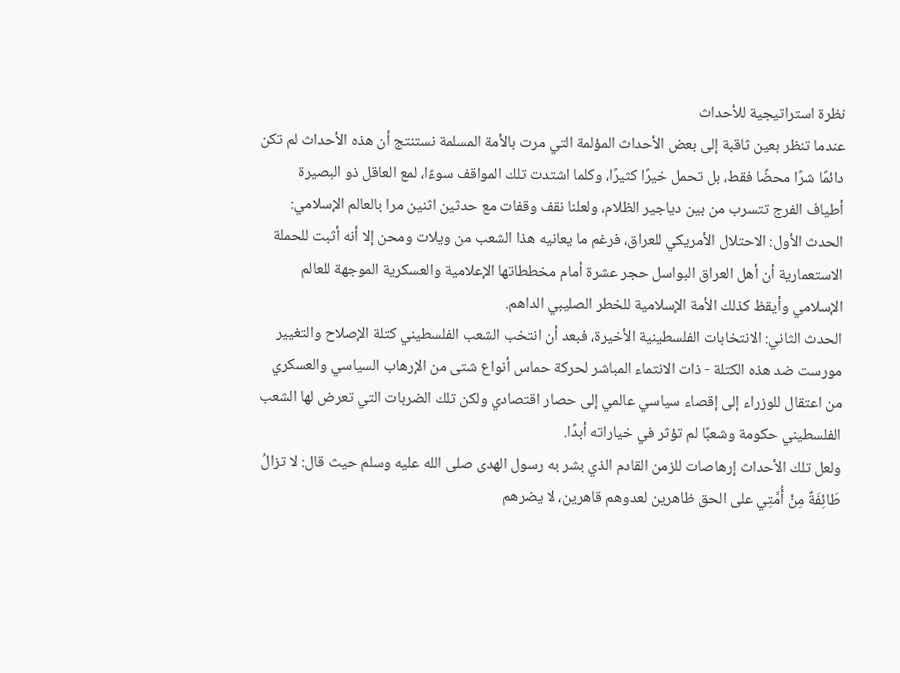نظرة استراتيجية للأحداث
عندما تنظر بعين ثاقبة إلى بعض الأحداث المؤلمة التي مرت بالأمة المسلمة نستنتج أن هذه الأحداث لم تكن دائمًا شرًا محضًا فقط، بل تحمل خيرًا كثيرًا، وكلما اشتدت تلك المواقف سوءًا، لمع العاقل ذو البصيرة أطياف الفرج تتسرب من بين دياجير الظلام، ولعلنا نقف وقفات مع حدثين اثنين مرا بالعالم الإسلامي:
الحدث الأول: الاحتلال الأمريكي للعراق، فرغم ما يعانيه هذا الشعب من ويلات ومحن إلا أنه أثبت للحملة الاستعمارية أن أهل العراق البواسل حجر عشرة أمام مخططاتها الإعلامية والعسكرية الموجهة للعالم الإسلامي وأيقظ كذلك الأمة الإسلامية للخطر الصليبي الداهم.
الحدث الثاني: الانتخابات الفلسطينية الأخيرة، فبعد أن انتخب الشعب الفلسطيني كتلة الإصلاح والتغيير مورست ضد هذه الكتلة - ذات الانتماء المباشر لحركة حماس أنواع شتى من الإرهاب السياسي والعسكري من اعتقال للوزراء إلى إقصاء سياسي عالمي إلى حصار اقتصادي ولكن تلك الضربات التي تعرض لها الشعب الفلسطيني حكومة وشعبًا لم تؤثر في خياراته أبدًا.
ولعل تلك الأحداث إرهاصات للزمن القادم الذي بشر به رسول الهدى صلى الله عليه وسلم حيث قال: لا تزالُ طَائِفَةٌ مِنْ أُمَّتِي على الحق ظاهرين لعدوهم قاهرين، لا يضرهم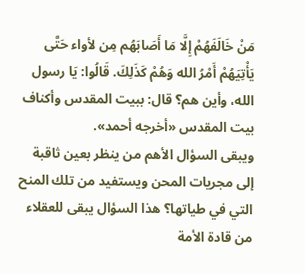مَنْ خَالَفَهُمْ إِلَّا مَا أَصَابَهُم مِن لأواء حَتَّى يَأْتِيَهُمْ أَمْرُ الله وَهُمْ كَذَلِكَ. قَالُوا: يَا رسول الله، وأين هم؟ قال: ببيت المقدس وأكناف بيت المقدس «أخرجه أحمد».
ويبقى السؤال الأهم من ينظر بعين ثاقبة إلى مجريات المحن ويستفيد من تلك المنح التي في طياتها؟ هذا السؤال يبقى للعقلاء من قادة الأمة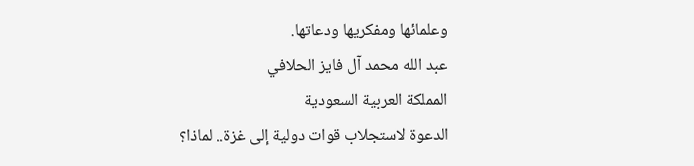وعلمائها ومفكريها ودعاتها.
عبد الله محمد آل فايز الحلافي
المملكة العربية السعودية
الدعوة لاستجلاب قوات دولية إلى غزة.. لماذا؟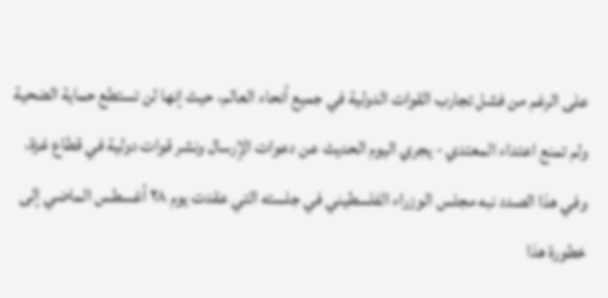على الرغم من فشل تجارب القوات الدولية في جميع أنحاء العالم، حيث إنها لن تستطع حماية الضحية ولم تمنع اعتداء المعتدي - يجري اليوم الحديث عن دعوات الإرسال ونشر قوات دولية في قطاع غزة، وفي هذا الصدد نبه مجلس الوزراء الفلسطيني في جلسته التي عقدت يوم ٢٨ أغسطس الماضي إلى خطورة هذا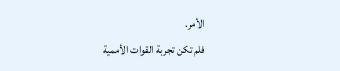الأمر.
فلم تكن تجربة القوات الأممية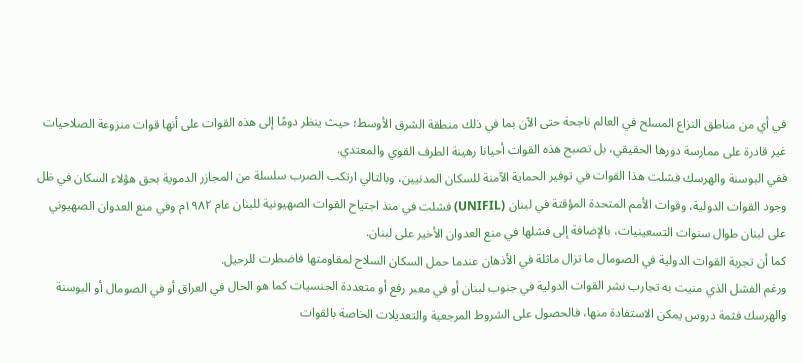في أي من مناطق النزاع المسلح في العالم ناجحة حتى الآن بما في ذلك منطقة الشرق الأوسط؛ حيث ينظر دومًا إلى هذه القوات على أنها قوات منزوعة الصلاحيات غير قادرة على ممارسة دورها الحقيقي، بل تصبح هذه القوات أحيانا رهينة الطرف القوي والمعتدي.
ففي البوسنة والهرسك فشلت هذا القوات في توفير الحماية الآمنة للسكان المدنيين، وبالتالي ارتكب الصرب سلسلة من المجازر الدموية بحق هؤلاء السكان في ظل وجود القوات الدولية، وقوات الأمم المتحدة المؤقتة في لبنان (UNIFIL) فشلت في منذ اجتياح القوات الصهيونية للبنان عام ۱۹۸۲م وفي منع العدوان الصهيوني على لبنان طوال سنوات التسعينيات، بالإضافة إلى فشلها في منع العدوان الأخير على لبنان.
كما أن تجربة القوات الدولية في الصومال ما تزال ماثلة في الأذهان عندما حمل السكان السلاح لمقاومتها فاضطرت للرحيل.
ورغم الفشل الذي منيت به تجارب نشر القوات الدولية في جنوب لبنان أو في معبر رفع أو متعددة الجنسيات كما هو الحال في العراق أو في الصومال أو البوسنة والهرسك فثمة دروس يمكن الاستفادة منها، فالحصول على الشروط المرجعية والتعديلات الخاصة بالقوات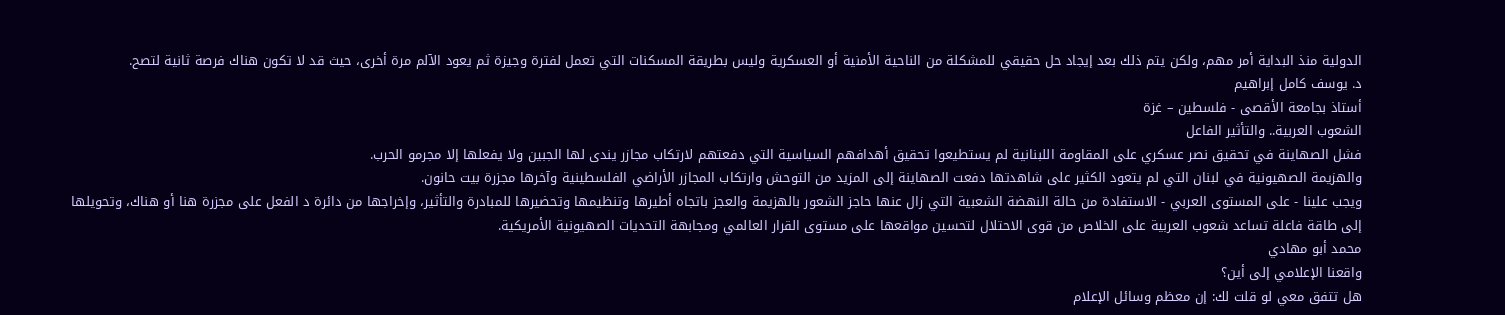الدولية منذ البداية أمر مهم، ولكن يتم ذلك بعد إيجاد حل حقيقي للمشكلة من الناحية الأمنية أو العسكرية وليس بطريقة المسكنات التي تعمل لفترة وجيزة ثم يعود الآلم مرة أخرى، حيث قد لا تكون هناك فرصة ثانية لتصح.
د. يوسف كامل إبراهيم
أستاذ بجامعة الأقصى - فلسطين – غزة
الشعوب العربية.. والتأثير الفاعل
فشل الصهاينة في تحقيق نصر عسكري على المقاومة اللبنانية لم يستطيعوا تحقيق أهدافهم السياسية التي دفعتهم لارتكاب مجازر يندى لها الجبين ولا يفعلها إلا مجرمو الحرب.
والهزيمة الصهيونية في لبنان التي لم يتعود الكثير على شاهدتها دفعت الصهاينة إلى المزيد من التوحش وارتكاب المجازر الأراضي الفلسطينية وآخرها مجزرة بيت حانون.
ويجب علينا - على المستوى العربي - الاستفادة من حالة النهضة الشعبية التي زال عنها حاجز الشعور بالهزيمة والعجز باتجاه أطيرها وتنظيمها وتحضيرها للمبادرة والتأثير، وإخراجها من دائرة د الفعل على مجزرة هنا أو هناك، وتحويلها إلى طاقة فاعلة تساعد شعوب العربية على الخلاص من قوى الاحتلال لتحسين مواقعها على مستوى القرار العالمي ومجابهة التحديات الصهيونية الأمريكية.
محمد أبو مهادي
واقعنا الإعلامي إلى أين؟
هل تتفق معي لو قلت لك: إن معظم وسائل الإعلام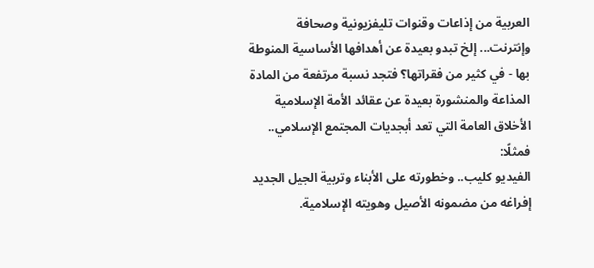العربية من إذاعات وقنوات تليفزيونية وصحافة وإنترنت... إلخ تبدو بعيدة عن أهدافها الأساسية المنوطة بها - في كثير من فقراتها؟ فتجد نسبة مرتفعة من المادة المذاعة والمنشورة بعيدة عن عقائد الأمة الإسلامية الأخلاق العامة التي تعد أبجديات المجتمع الإسلامي.. فمثلًا:
الفيديو كليب.. وخطورته على الأبناء وتربية الجيل الجديد إفراغه من مضمونه الأصيل وهويته الإسلامية.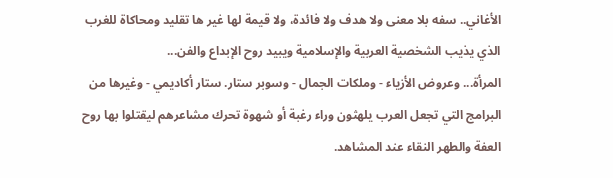الأغاني.. سفه بلا معنى ولا هدف ولا فائدة، ولا قيمة لها غير ها تقليد ومحاكاة للغرب الذي يذيب الشخصية العربية والإسلامية ويبید روح الإبداع والفن...
المرأة... وعروض الأزياء - وملكات الجمال - وسوبر ستار. ستار أكاديمي - وغيرها من البرامج التي تجعل العرب يلهثون وراء رغبة أو شهوة تحرك مشاعرهم ليقتلوا بها روح العفة والطهر النقاء عند المشاهد.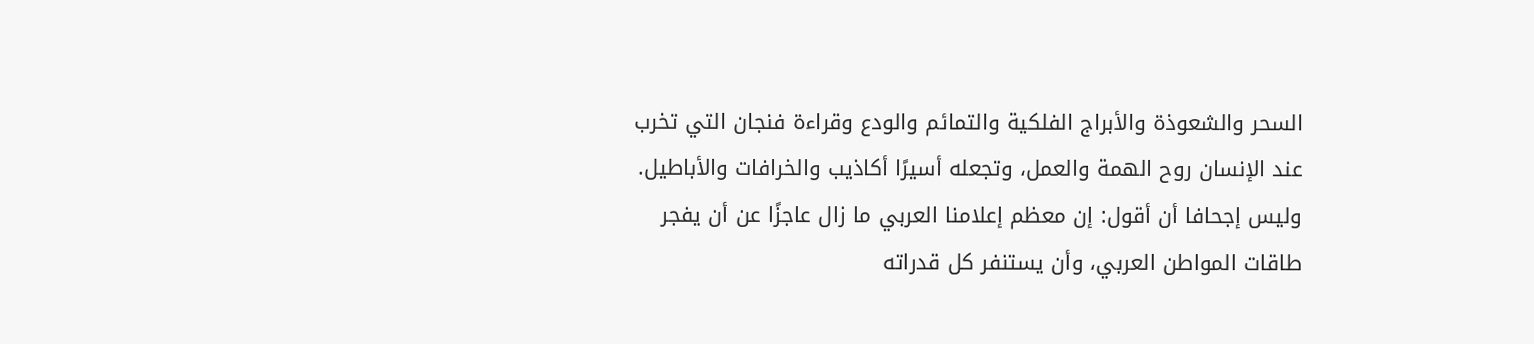السحر والشعوذة والأبراج الفلكية والتمائم والودع وقراءة فنجان التي تخرب عند الإنسان روح الهمة والعمل، وتجعله أسيرًا أكاذيب والخرافات والأباطيل.
وليس إجحافا أن أقول: إن معظم إعلامنا العربي ما زال عاجزًا عن أن يفجر طاقات المواطن العربي، وأن يستنفر كل قدراته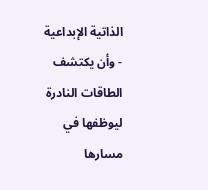الذاتية الإبداعية - وأن يكتشف الطاقات النادرة ليوظفها في مسارها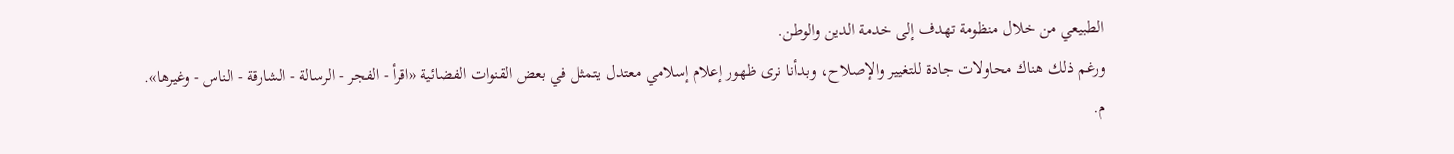الطبيعي من خلال منظومة تهدف إلى خدمة الدين والوطن.
ورغم ذلك هناك محاولات جادة للتغيير والإصلاح، وبدأنا نرى ظهور إعلام إسلامي معتدل يتمثل في بعض القنوات الفضائية «اقرأ - الفجر - الرسالة - الشارقة - الناس - وغيرها».
م.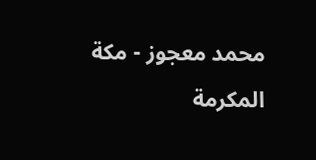محمد معجوز - مكة المكرمة